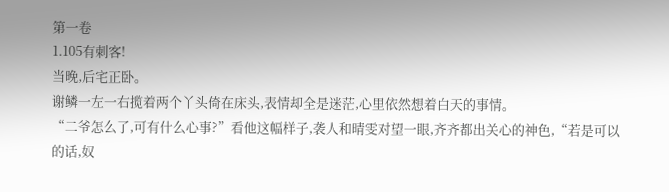第一卷
1.105有刺客!
当晚,后宅正卧。
谢鳞一左一右揽着两个丫头倚在床头,表情却全是迷茫,心里依然想着白天的事情。
“二爷怎么了,可有什么心事?”看他这幅样子,袭人和晴雯对望一眼,齐齐都出关心的神色,“若是可以的话,奴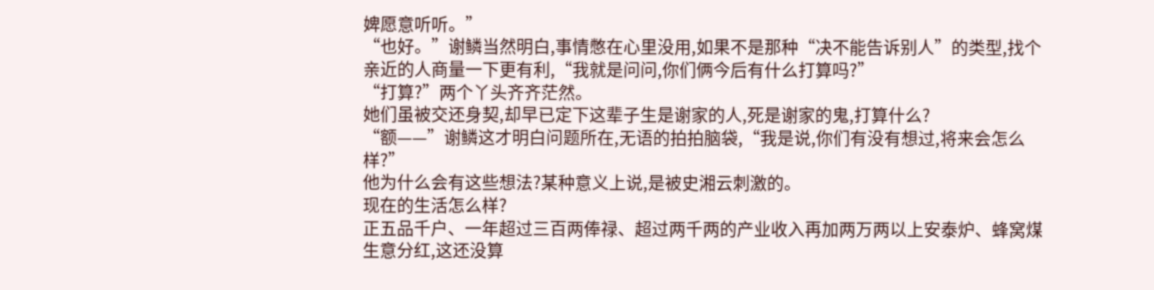婢愿意听听。”
“也好。”谢鳞当然明白,事情憋在心里没用,如果不是那种“决不能告诉别人”的类型,找个亲近的人商量一下更有利,“我就是问问,你们俩今后有什么打算吗?”
“打算?”两个丫头齐齐茫然。
她们虽被交还身契,却早已定下这辈子生是谢家的人,死是谢家的鬼,打算什么?
“额——”谢鳞这才明白问题所在,无语的拍拍脑袋,“我是说,你们有没有想过,将来会怎么样?”
他为什么会有这些想法?某种意义上说,是被史湘云刺激的。
现在的生活怎么样?
正五品千户、一年超过三百两俸禄、超过两千两的产业收入再加两万两以上安泰炉、蜂窝煤生意分红,这还没算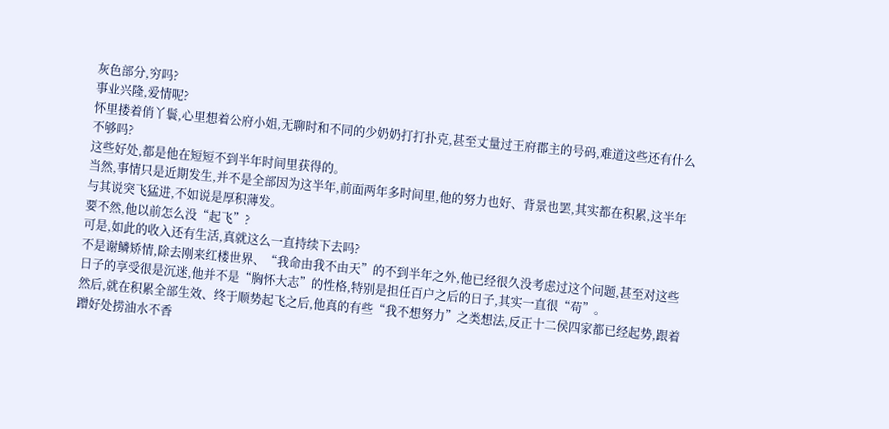灰色部分,穷吗?
事业兴隆,爱情呢?
怀里搂着俏丫鬟,心里想着公府小姐,无聊时和不同的少奶奶打打扑克,甚至丈量过王府郡主的号码,难道这些还有什么不够吗?
这些好处,都是他在短短不到半年时间里获得的。
当然,事情只是近期发生,并不是全部因为这半年,前面两年多时间里,他的努力也好、背景也罢,其实都在积累,这半年与其说突飞猛进,不如说是厚积薄发。
要不然,他以前怎么没“起飞”?
可是,如此的收入还有生活,真就这么一直持续下去吗?
不是谢鳞矫情,除去刚来红楼世界、“我命由我不由天”的不到半年之外,他已经很久没考虑过这个问题,甚至对这些日子的享受很是沉迷,他并不是“胸怀大志”的性格,特别是担任百户之后的日子,其实一直很“苟”。
然后,就在积累全部生效、终于顺势起飞之后,他真的有些“我不想努力”之类想法,反正十二侯四家都已经起势,跟着蹭好处捞油水不香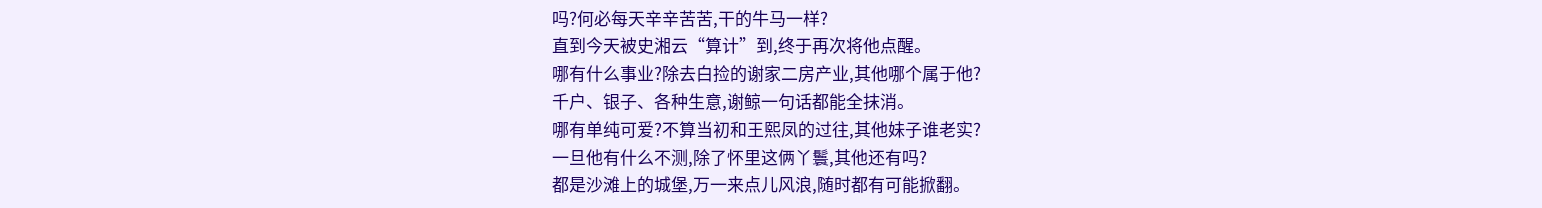吗?何必每天辛辛苦苦,干的牛马一样?
直到今天被史湘云“算计”到,终于再次将他点醒。
哪有什么事业?除去白捡的谢家二房产业,其他哪个属于他?
千户、银子、各种生意,谢鲸一句话都能全抹消。
哪有单纯可爱?不算当初和王熙凤的过往,其他妹子谁老实?
一旦他有什么不测,除了怀里这俩丫鬟,其他还有吗?
都是沙滩上的城堡,万一来点儿风浪,随时都有可能掀翻。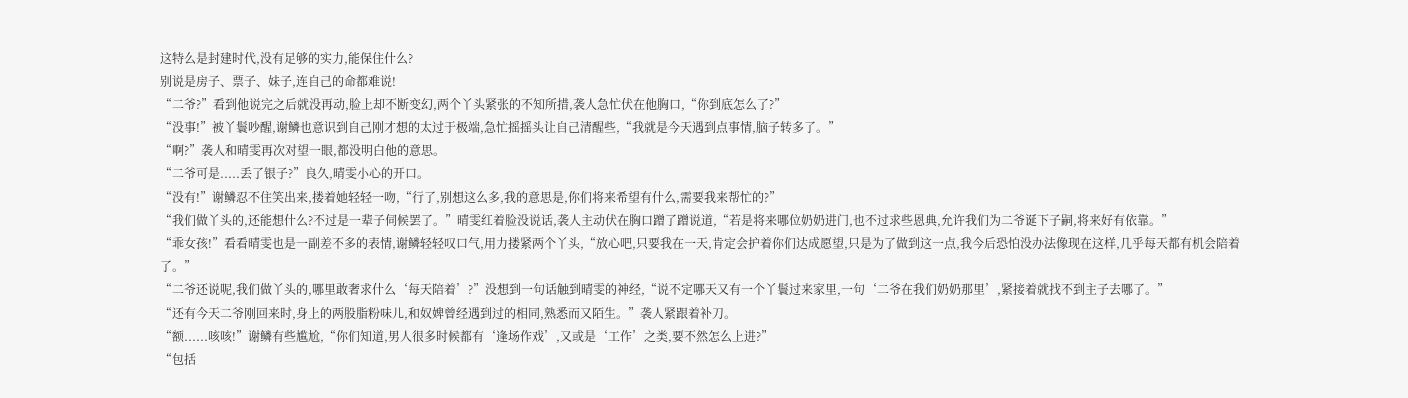这特么是封建时代,没有足够的实力,能保住什么?
别说是房子、票子、妹子,连自己的命都难说!
“二爷?”看到他说完之后就没再动,脸上却不断变幻,两个丫头紧张的不知所措,袭人急忙伏在他胸口,“你到底怎么了?”
“没事!”被丫鬟吵醒,谢鳞也意识到自己刚才想的太过于极端,急忙摇摇头让自己清醒些,“我就是今天遇到点事情,脑子转多了。”
“啊?”袭人和晴雯再次对望一眼,都没明白他的意思。
“二爷可是.....丢了银子?”良久,晴雯小心的开口。
“没有!”谢鳞忍不住笑出来,搂着她轻轻一吻,“行了,别想这么多,我的意思是,你们将来希望有什么,需要我来帮忙的?”
“我们做丫头的,还能想什么?不过是一辈子伺候罢了。”晴雯红着脸没说话,袭人主动伏在胸口蹭了蹭说道,“若是将来哪位奶奶进门,也不过求些恩典,允许我们为二爷诞下子嗣,将来好有依靠。”
“乖女孩!”看看晴雯也是一副差不多的表情,谢鳞轻轻叹口气,用力搂紧两个丫头,“放心吧,只要我在一天,肯定会护着你们达成愿望,只是为了做到这一点,我今后恐怕没办法像现在这样,几乎每天都有机会陪着了。”
“二爷还说呢,我们做丫头的,哪里敢奢求什么‘每天陪着’?”没想到一句话触到晴雯的神经,“说不定哪天又有一个丫鬟过来家里,一句‘二爷在我们奶奶那里’,紧接着就找不到主子去哪了。”
“还有今天二爷刚回来时,身上的两股脂粉味儿,和奴婢曾经遇到过的相同,熟悉而又陌生。”袭人紧跟着补刀。
“额......咳咳!”谢鳞有些尴尬,“你们知道,男人很多时候都有‘逢场作戏’,又或是‘工作’之类,要不然怎么上进?”
“包括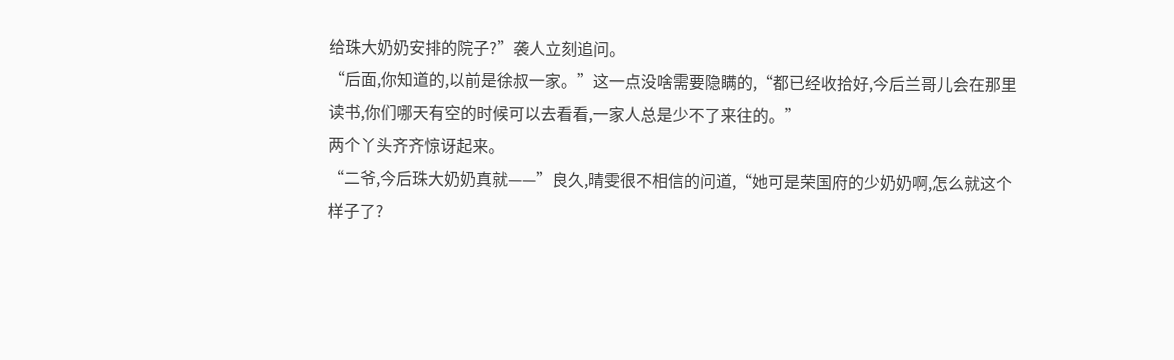给珠大奶奶安排的院子?”袭人立刻追问。
“后面,你知道的,以前是徐叔一家。”这一点没啥需要隐瞒的,“都已经收拾好,今后兰哥儿会在那里读书,你们哪天有空的时候可以去看看,一家人总是少不了来往的。”
两个丫头齐齐惊讶起来。
“二爷,今后珠大奶奶真就——”良久,晴雯很不相信的问道,“她可是荣国府的少奶奶啊,怎么就这个样子了?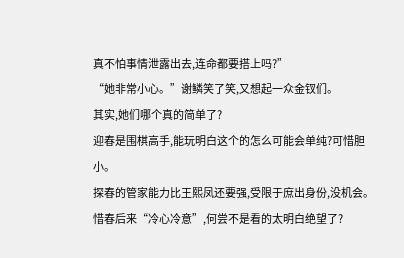真不怕事情泄露出去,连命都要搭上吗?”
“她非常小心。”谢鳞笑了笑,又想起一众金钗们。
其实,她们哪个真的简单了?
迎春是围棋高手,能玩明白这个的怎么可能会单纯?可惜胆小。
探春的管家能力比王熙凤还要强,受限于庶出身份,没机会。
惜春后来“冷心冷意”,何尝不是看的太明白绝望了?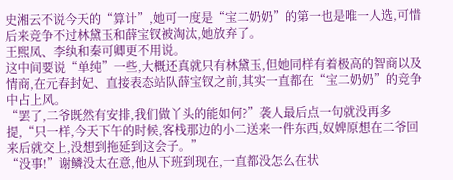史湘云不说今天的“算计”,她可一度是“宝二奶奶”的第一也是唯一人选,可惜后来竞争不过林黛玉和薛宝钗被淘汰,她放弃了。
王熙凤、李纨和秦可卿更不用说。
这中间要说“单纯”一些,大概还真就只有林黛玉,但她同样有着极高的智商以及情商,在元春封妃、直接表态站队薛宝钗之前,其实一直都在“宝二奶奶”的竞争中占上风。
“罢了,二爷既然有安排,我们做丫头的能如何?”袭人最后点一句就没再多提,“只一样,今天下午的时候,客栈那边的小二送来一件东西,奴婢原想在二爷回来后就交上,没想到拖延到这会子。”
“没事!”谢鳞没太在意,他从下班到现在,一直都没怎么在状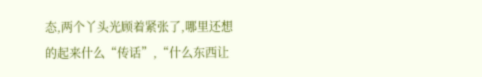态,两个丫头光顾着紧张了,哪里还想的起来什么“传话”,“什么东西让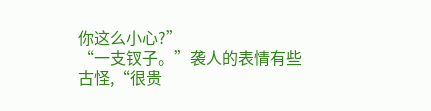你这么小心?”
“一支钗子。”袭人的表情有些古怪,“很贵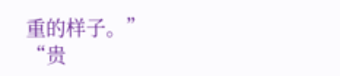重的样子。”
“贵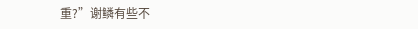重?”谢鳞有些不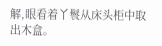解,眼看着丫鬟从床头柜中取出木盒。